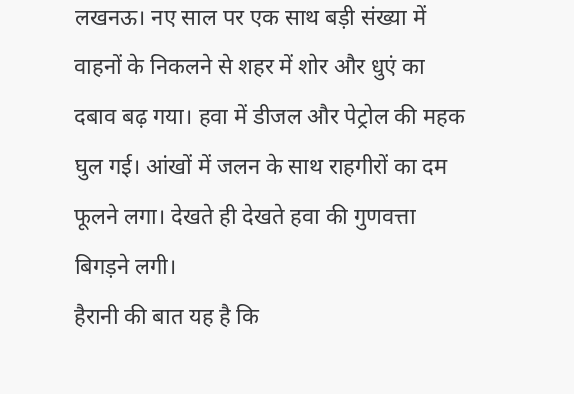लखनऊ। नए साल पर एक साथ बड़ी संख्या में वाहनों के निकलने से शहर में शोर और धुएं का दबाव बढ़ गया। हवा में डीजल और पेट्रोल की महक घुल गई। आंखों में जलन के साथ राहगीरों का दम फूलने लगा। देखते ही देखते हवा की गुणवत्ता बिगड़ने लगी।
हैरानी की बात यह है कि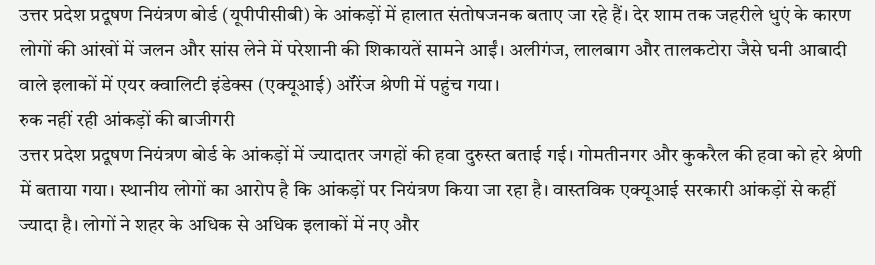उत्तर प्रदेश प्रदूषण नियंत्रण बोर्ड (यूपीपीसीबी) के आंकड़ों में हालात संतोषजनक बताए जा रहे हैं। देर शाम तक जहरीले धुएं के कारण लोगों की आंखों में जलन और सांस लेने में परेशानी की शिकायतें सामने आईं। अलीगंज, लालबाग और तालकटोरा जैसे घनी आबादी वाले इलाकों में एयर क्वालिटी इंडेक्स (एक्यूआई) ऑरेंज श्रेणी में पहुंच गया।
रुक नहीं रही आंकड़ों की बाजीगरी
उत्तर प्रदेश प्रदूषण नियंत्रण बोर्ड के आंकड़ों में ज्यादातर जगहों की हवा दुरुस्त बताई गई। गोमतीनगर और कुकरैल की हवा को हरे श्रेणी में बताया गया। स्थानीय लोगों का आरोप है कि आंकड़ों पर नियंत्रण किया जा रहा है। वास्तविक एक्यूआई सरकारी आंकड़ों से कहीं ज्यादा है। लोगों ने शहर के अधिक से अधिक इलाकों में नए और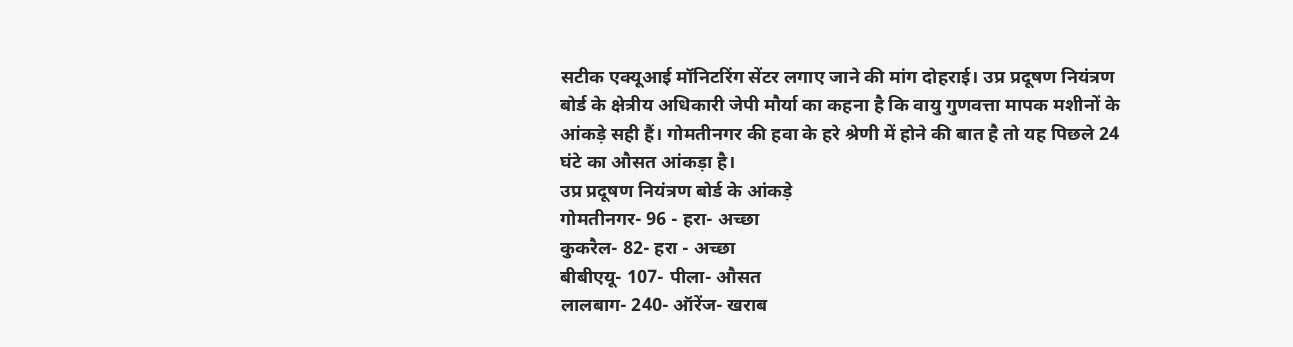सटीक एक्यूआई मॉनिटरिंग सेंटर लगाए जाने की मांग दोहराई। उप्र प्रदूषण नियंत्रण बोर्ड के क्षेत्रीय अधिकारी जेपी मौर्या का कहना है कि वायु गुणवत्ता मापक मशीनों के आंकड़े सही हैं। गोमतीनगर की हवा के हरे श्रेणी में होने की बात है तो यह पिछले 24 घंटे का औसत आंकड़ा है।
उप्र प्रदूषण नियंत्रण बोर्ड के आंकड़े
गोमतीनगर- 96 - हरा- अच्छा
कुकरैल- 82- हरा - अच्छा
बीबीएयू- 107- पीला- औसत
लालबाग- 240- ऑरेंज- खराब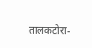तालकटोरा-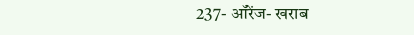237- ऑरेंज- खराब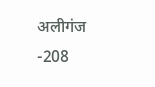अलीगंज -208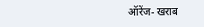ऑरेंज- खराब